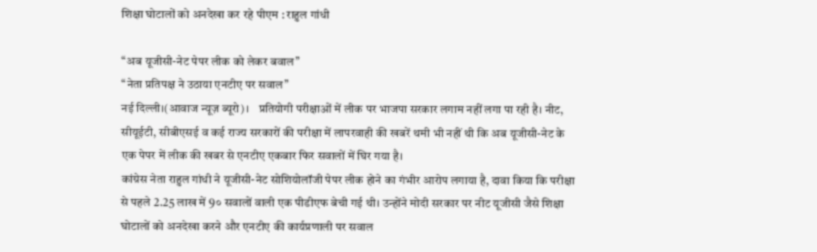शिक्षा घोटालों को अनदेखा कर रहे पीएम : राहुल गांधी

‘‘अब यूजीसी-नेट पेपर लीक को लेकर बवाल’’
‘‘नेता प्रतिपक्ष ने उठाया एनटीए पर सवाल’’
नई दिल्ली।(आवाज न्यूज़ ब्यूरो)।   प्रतियोगी परीक्षाओं में लीक पर भाजपा सरकार लगाम नहीं लगा पा रही है। नीट, सीयूईटी, सीबीएसई व कई राज्य सरकारों की परीक्षा में लापरवाही की खबरें थमी भी नहीं थी कि अब यूजीसी-नेट के एक पेपर में लीक की खबर से एनटीए एकबार फिर सवालों में घिर गया है।
कांग्रेस नेता राहुल गांधी ने यूजीसी-नेट सोशियोलॉजी पेपर लीक होने का गंभीर आरोप लगाया है, दावा किया कि परीक्षा से पहले 2.25 लाख में 9० सवालों वाली एक पीडीएफ बेची गई थी। उन्होंने मोदी सरकार पर नीट यूजीसी जैसे शिक्षा घोटालों को अनदेखा करने और एनटीए की कार्यप्रणाली पर सवाल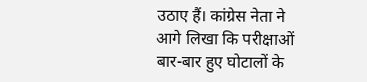उठाए हैं। कांग्रेस नेता ने आगे लिखा कि परीक्षाओं बार-बार हुए घोटालों के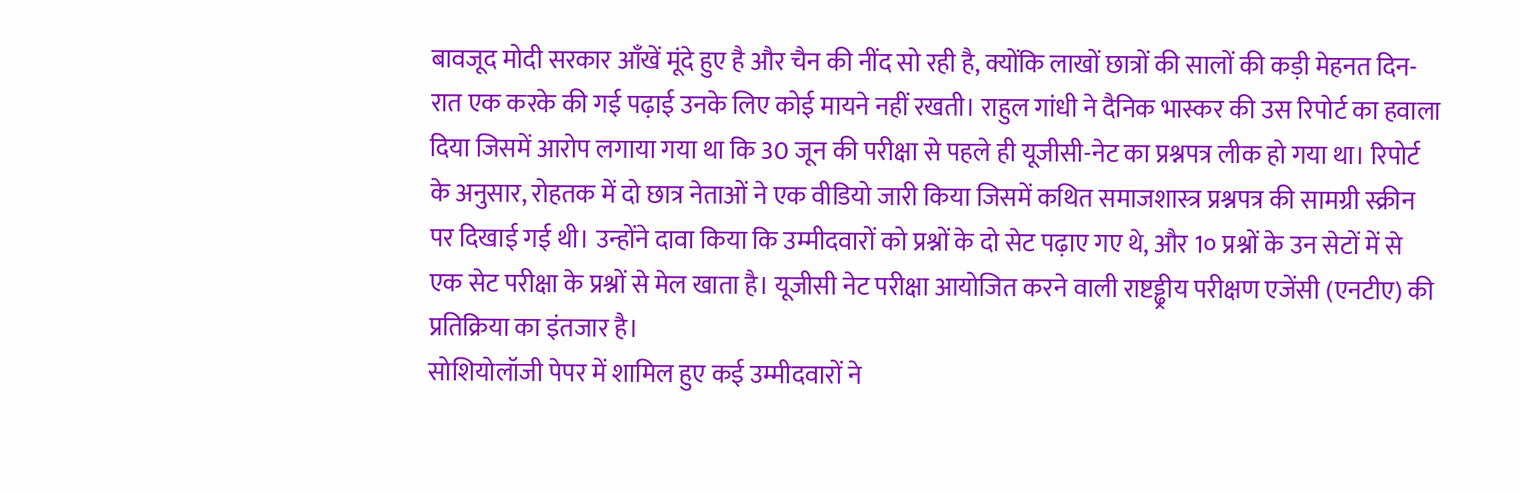बावजूद मोदी सरकार आँखें मूंदे हुए है और चैन की नींद सो रही है, क्योंकि लाखों छात्रों की सालों की कड़ी मेहनत दिन-रात एक करके की गई पढ़ाई उनके लिए कोई मायने नहीं रखती। राहुल गांधी ने दैनिक भास्कर की उस रिपोर्ट का हवाला दिया जिसमें आरोप लगाया गया था कि 30 जून की परीक्षा से पहले ही यूजीसी-नेट का प्रश्नपत्र लीक हो गया था। रिपोर्ट के अनुसार, रोहतक में दो छात्र नेताओं ने एक वीडियो जारी किया जिसमें कथित समाजशास्त्र प्रश्नपत्र की सामग्री स्क्रीन पर दिखाई गई थी। उन्होंने दावा किया कि उम्मीदवारों को प्रश्नों के दो सेट पढ़ाए गए थे, और 1० प्रश्नों के उन सेटों में से एक सेट परीक्षा के प्रश्नों से मेल खाता है। यूजीसी नेट परीक्षा आयोजित करने वाली राष्टड्ढ्रीय परीक्षण एजेंसी (एनटीए) की प्रतिक्रिया का इंतजार है।
सोशियोलॉजी पेपर में शामिल हुए कई उम्मीदवारों ने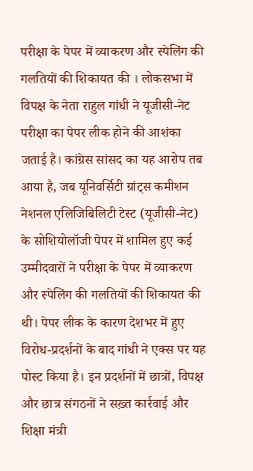परीक्षा के पेपर में व्याकरण और स्पेलिंग की गलतियों की शिकायत की । लोकसभा में विपक्ष के नेता राहुल गांधी ने यूजीसी-नेट परीक्षा का पेपर लीक होने की आशंका जताई है। कांग्रेस सांसद का यह आरोप तब आया है, जब यूनिवर्सिटी ग्रांट्स कमीशन नेशनल एलिजिबिलिटी टेस्ट (यूजीसी-नेट) के सोशियोलॉजी पेपर में शामिल हुए कई उम्मीदवारों ने परीक्षा के पेपर में व्याकरण और स्पेलिंग की गलतियों की शिकायत की थी। पेपर लीक के कारण देशभर में हुए विरोध-प्रदर्शनों के बाद गांधी ने एक्स पर यह पोस्ट किया है। इन प्रदर्शनों में छात्रों, विपक्ष और छात्र संगठनों ने सख़्त कार्रवाई और शिक्षा मंत्री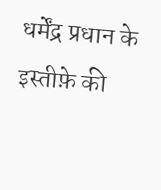धर्मेंद्र प्रधान के इस्तीफ़े की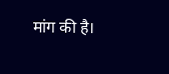मांग की है।